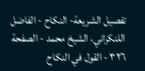تفصيل الشريعة- النكاح - الفاضل اللنكراني، الشيخ محمد - الصفحة ٣٢٦ - القول في النكاح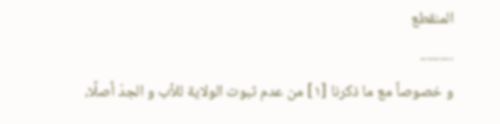المنقطع
..........
و خصوصاً مع ما ذكرنا [١] من عدم ثبوت الولاية للأب و الجدّ أصلًا،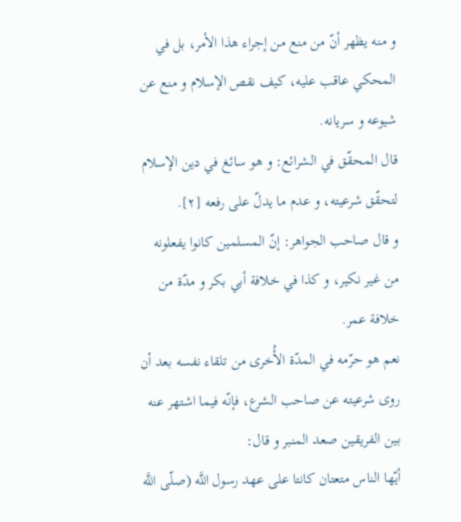و منه يظهر أنّ من منع من إجراء هذا الأمر، بل في المحكي عاقب عليه، كيف نقص الإسلام و منع عن شيوعه و سريانه.
قال المحقّق في الشرائع: و هو سائغ في دين الإسلام لتحقّق شرعيته، و عدم ما يدلّ على رفعه [٢].
و قال صاحب الجواهر: إنّ المسلمين كانوا يفعلونه من غير نكير، و كذا في خلافة أبي بكر و مدّة من خلافة عمر.
نعم هو حرّمه في المدّة الأُخرى من تلقاء نفسه بعد أن روى شرعيته عن صاحب الشرع، فإنّه فيما اشتهر عنه بين الفريقين صعد المنبر و قال:
أيّها الناس متعتان كانتا على عهد رسول اللَّه (صلّى اللَّه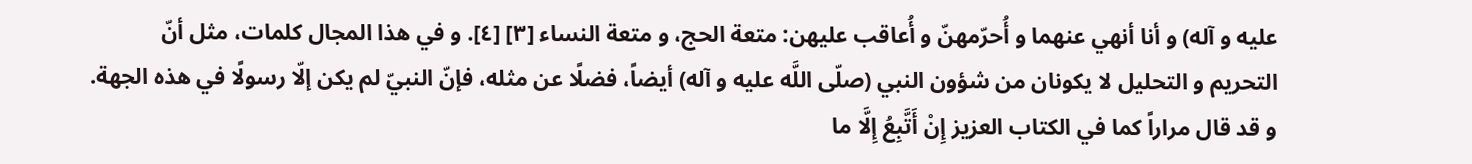عليه و آله) و أنا أنهي عنهما و أُحرّمهنّ و أُعاقب عليهن: متعة الحج، و متعة النساء [٣] [٤]. و في هذا المجال كلمات، مثل أنّ التحريم و التحليل لا يكونان من شؤون النبي (صلّى اللَّه عليه و آله) أيضاً، فضلًا عن مثله، فإنّ النبيّ لم يكن إلّا رسولًا في هذه الجهة.
و قد قال مراراً كما في الكتاب العزيز إِنْ أَتَّبِعُ إِلَّا ما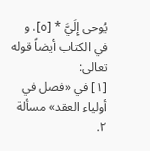يُوحى إِلَيَّ * [٥]. و في الكتاب أيضاً قوله تعالى:
[١] في «فصل في أولياء العقد» مسألة ٢.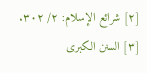[٢] شرائع الإسلام: ٢/ ٣٠٢.
[٣] السنن الكبرى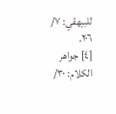للبيهقي: ٧/ ٢٠٦.
[٤] جواهر الكلام: ٣٠/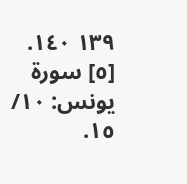١٣٩ ١٤٠.
[٥] سورة يونس: ١٠/ ١٥.